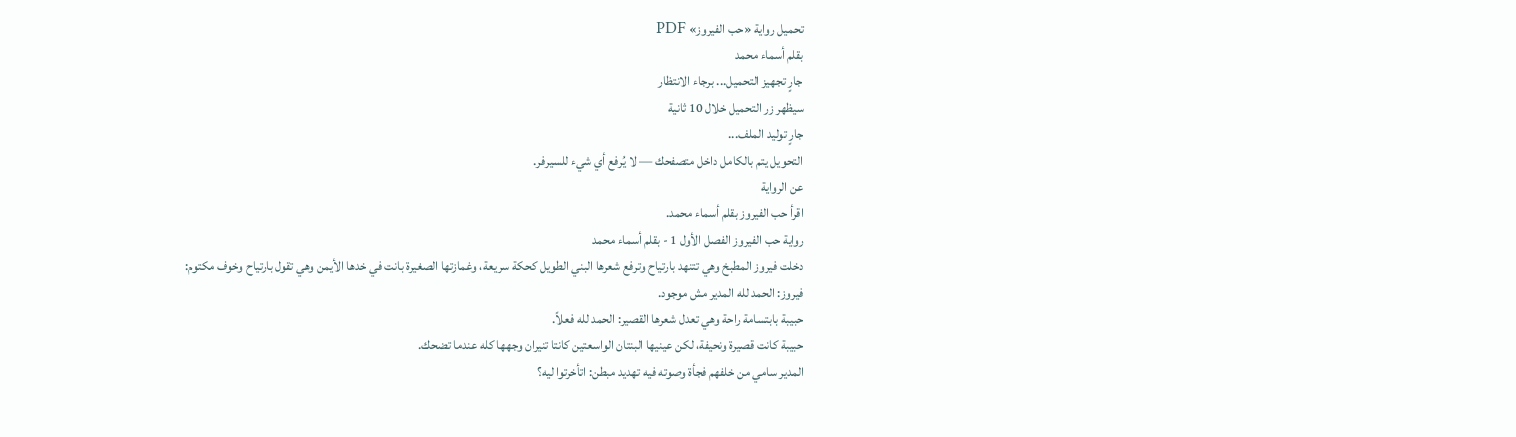تحميل رواية «حب الفيروز» PDF
بقلم أسماء محمد
جارٍ تجهيز التحميل... برجاء الانتظار
سيظهر زر التحميل خلال 10 ثانية
جارٍ توليد الملف...
التحويل يتم بالكامل داخل متصفحك — لا يُرفع أي شيء للسيرفر.
عن الرواية
اقرأ حب الفيروز بقلم أسماء محمد.
رواية حب الفيروز الفصل الأول 1 - بقلم أسماء محمد
دخلت فيروز المطبخ وهي تتنهد بارتياح وترفع شعرها البني الطويل كحكة سريعة، وغمازتها الصغيرة بانت في خدها الأيمن وهي تقول بارتياح وخوف مكتوم:
فيروز: الحمد لله المدير مش موجود.
حبيبة بابتسامة راحة وهي تعدل شعرها القصير: الحمد لله فعلاً.
حبيبة كانت قصيرة ونحيفة، لكن عينيها البنتان الواسعتين كانتا تنيران وجهها كله عندما تضحك.
المدير سامي من خلفهم فجأة وصوته فيه تهديد مبطن: اتأخرتوا ليه؟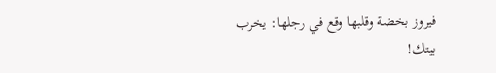فيروز بخضة وقلبها وقع في رجلها: يخرب بيتك!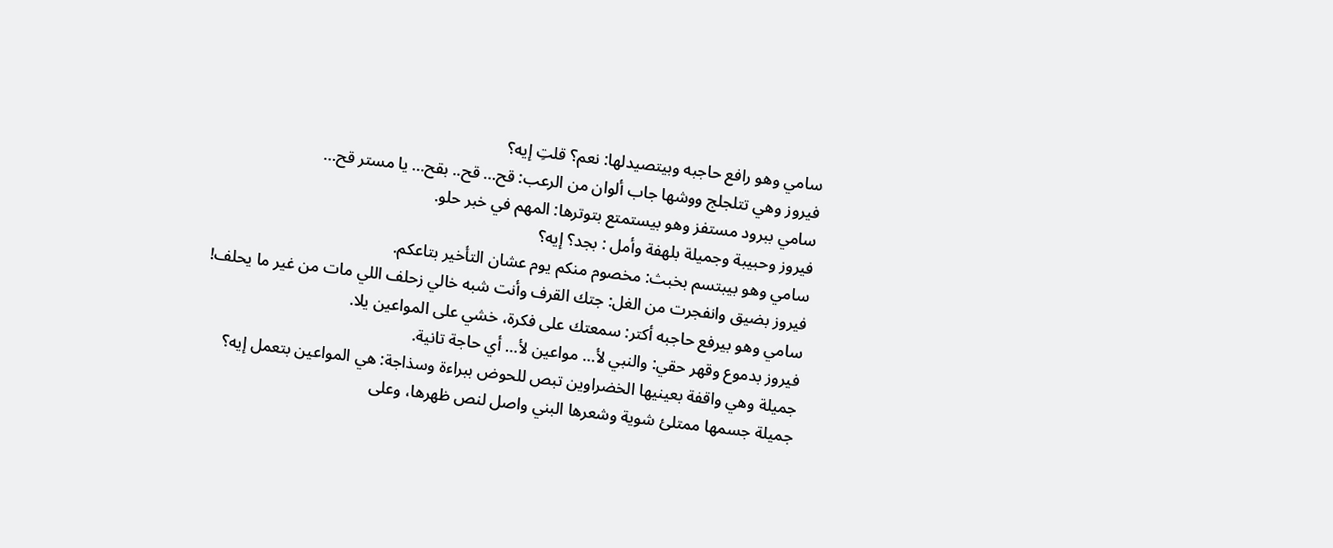سامي وهو رافع حاجبه وبيتصيدلها: نعم؟ قلتِ إيه؟
فيروز وهي تتلجلج ووشها جاب ألوان من الرعب: قح… قح.. بقح… يا مستر قح…
سامي ببرود مستفز وهو بيستمتع بتوترها: المهم في خبر حلو.
فيروز وحبيبة وجميلة بلهفة وأمل : بجد؟ إيه؟
سامي وهو بيبتسم بخبث: مخصوم منكم يوم عشان التأخير بتاعكم.
فيروز بضيق وانفجرت من الغل: جتك القرف وأنت شبه خالي زحلف اللي مات من غير ما يحلف!
سامي وهو بيرفع حاجبه أكتر: سمعتك على فكرة، خشي على المواعين يلا.
فيروز بدموع وقهر حقي: والنبي لأ… مواعين لأ… أي حاجة تانية.
جميلة وهي واقفة بعينيها الخضراوين تبص للحوض ببراءة وسذاجة: هي المواعين بتعمل إيه؟
جميلة جسمها ممتلئ شوية وشعرها البني واصل لنص ظهرها، وعلى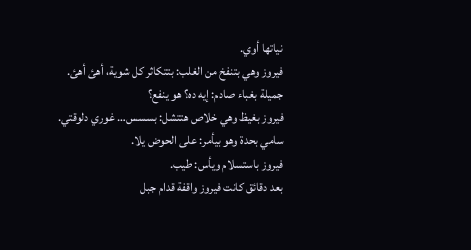نياتها أوي.
فيروز وهي بتنفخ من الغلب: بتتكاثر كل شوية، أهئ أهئ.
جميلة بغباء صادم: إيه ده؟ هو ينفع؟
فيروز بغيظ وهي خلاص هتتشل: بسسس… غوري دلوقتي.
سامي بحدة وهو بيأمر: على الحوض يلا.
فيروز باستسلام ويأس: طيب.
بعد دقائق كانت فيروز واقفة قدام جبل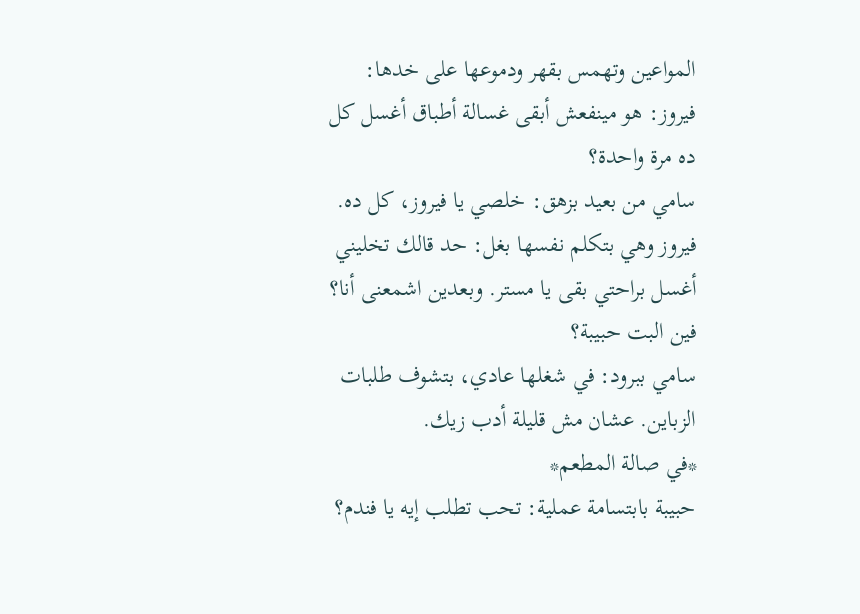المواعين وتهمس بقهر ودموعها على خدها:
فيروز: هو مينفعش أبقى غسالة أطباق أغسل كل ده مرة واحدة؟
سامي من بعيد بزهق: خلصي يا فيروز، كل ده.
فيروز وهي بتكلم نفسها بغل: حد قالك تخليني أغسل براحتي بقى يا مستر. وبعدين اشمعنى أنا؟ فين البت حبيبة؟
سامي ببرود: في شغلها عادي، بتشوف طلبات الزباين. عشان مش قليلة أدب زيك.
*في صالة المطعم*
حبيبة بابتسامة عملية: تحب تطلب إيه يا فندم؟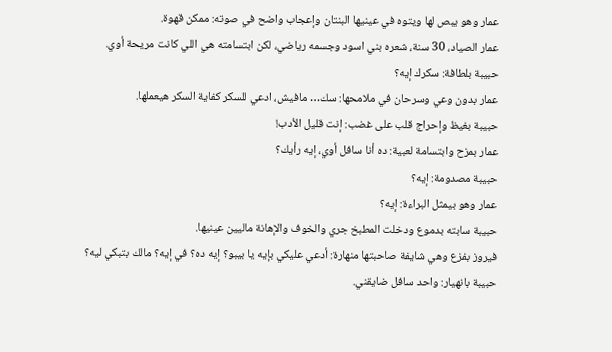عمار وهو يبص لها ويتوه في عينيها البنتان وإعجاب واضح في صوته: ممكن قهوة.
عمار الصياد، 30 سنة، شعره بني اسود وجسمه رياضي، لكن ابتسامته هي اللي كانت مريحة أوي.
حبيبة بلطافة: سكرك إيه؟
عمار بدون وعي وسرحان في ملامحها: سك… مافيش، ادعي للسكر كفاية السكر هيعملها.
حبيبة بغيظ وإحراج قلب على غضب: إنت قليل الأدب!
عمار بمزح وابتسامة لعبية: ده أنا سافل أوي، إيه رأيك؟
حبيبة مصدومة: إيه؟
عمار وهو بيمثل البراءة: إيه؟
حبيبة سابته بدموع ودخلت المطبخ جري والخوف والإهانة ماليين عينيها.
فيروز بفزع وهي شايفة صاحبتها منهارة: أدعي عليكي بإيه يا بيبو؟ إيه ده؟ في إيه؟ مالك بتبكي ليه؟
حبيبة بانهيار: واحد سافل ضايقني.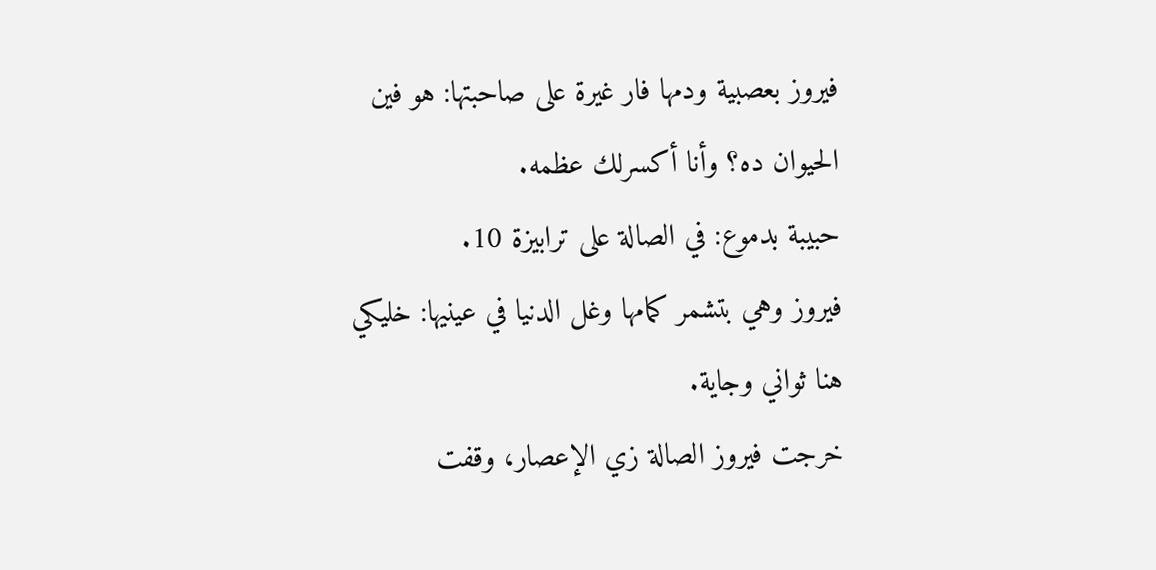فيروز بعصبية ودمها فار غيرة على صاحبتها: هو فين الحيوان ده؟ وأنا أكسرلك عظمه.
حبيبة بدموع: في الصالة على ترابيزة 10.
فيروز وهي بتشمر كمامها وغل الدنيا في عينيها: خليكي هنا ثواني وجاية.
خرجت فيروز الصالة زي الإعصار، وقفت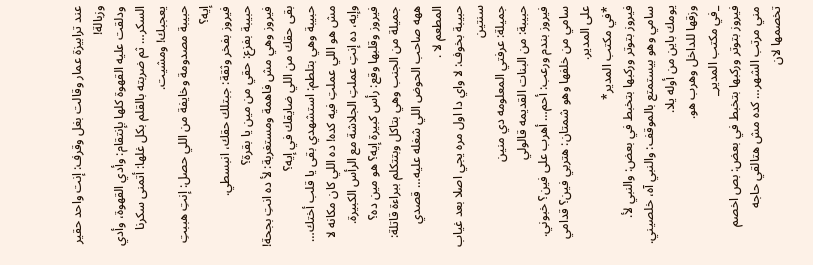عند ترابيزة عمار وقالت بغل وقرف: إنت واحد حقير وزبالة!
ودلقت عليه القهوة كلها بإنتقام: وأدي القهوة، وأدي السكر… ثم ضربته بالقلم بكل غلها: أتمنى سكرنا يعجبك! ومشيت.
حبيبة مصدومة وخايفة من اللي حصل: إنتِ هببتِ إيه؟
فيروز بفخر وثقة: جبتلك حقك، انبسطي.
حبيبة بفزع: حقي من مين يا بقرة؟
فيروز وهي مش فاهمة ومستغربة: لأ ده انتِ بجحة! بقى حقك من اللي ضايقك في إيه؟
حبيبة وهي بتلطم: استشهدي بقى يا قلب أختك… مش هو اللي عملتِ فيه كده! ده اللي كان مكانه لا وإيه، ده إنتِ عملتِ الجلاشة مع الرأس الكبيرة.
فيروز وقلبها وقع: رأس كبيرة إيه؟ هو مين ده؟
جميلة من الجنب وهي بتاكل وبتتكلم ببراءة قاتلة: ههه صاحب الحوض اللي شغله عليه… قصدي المطعم لا .
حبيبة بخوف: لا واي دا اول مره يجي اصلا بعد غياب سنتين
جميلة: عرفتي المعلومه دي منين
حبيبة: من البنات القديمه قالولي
فيروز بندم ورعب: أحم… أهرب على فين؟ خبوني.
سامي من خلفها وهو شمتان: هتربي فين؟ قدامي على المدير.
*في مكتب المدير*
فيروز بتوتر وركبها بتخبط في بعض: والنبي لأ.
سامي وهو بيستمتع بالموقف: والنبي آه، خلصيني. يومك باين من أوله يلا.
وزقها للداخل وهرب هو.
_في مكتب المدير_
فيروز بتوتر وركبها بتخبط في بعض: بص اخصم مني مرتب الشهر… كده مش هتالقي حاجه تخصمها لان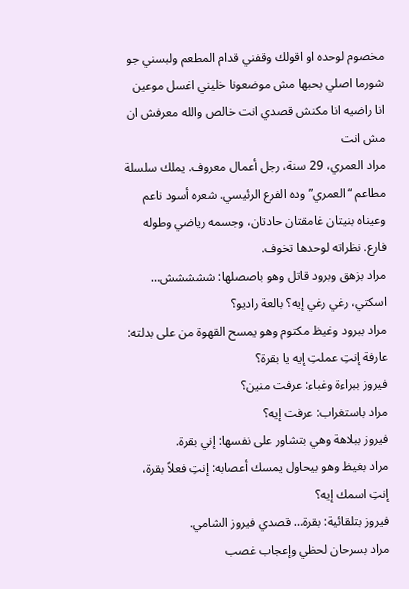مخصوم لوحده او اقولك وقفني قدام المطعم ولبسني جو شورما اصلي بحبها مش موضعونا خليني اغسل موعين انا راضيه انا مكنش قصدي انت خالص والله معرفش ان مش انت
مراد العمري، 29 سنة، رجل أعمال معروف. يملك سلسلة مطاعم “العمري” وده الفرع الرئيسي. شعره أسود ناعم وعيناه بنيتان غامقتان حادتان، وجسمه رياضي وطوله فارع. نظراته لوحدها تخوف.
مراد بزهق وبرود قاتل وهو باصصلها: ششششش… اسكتي، رغي رغي إيه؟ بالعة راديو؟
مراد ببرود وغيظ مكتوم وهو يمسح القهوة من على بدلته: عارفة إنتِ عملتِ إيه يا بقرة؟
فيروز ببراءة وغباء: عرفت منين؟
مراد باستغراب: عرفت إيه؟
فيروز ببلاهة وهي بتشاور على نفسها: إني بقرة.
مراد بغيظ وهو بيحاول يمسك أعصابه: إنتِ فعلاً بقرة، إنتِ اسمك إيه؟
فيروز بتلقائية: بقرة… قصدي فيروز الشامي.
مراد بسرحان لحظي وإعجاب غصب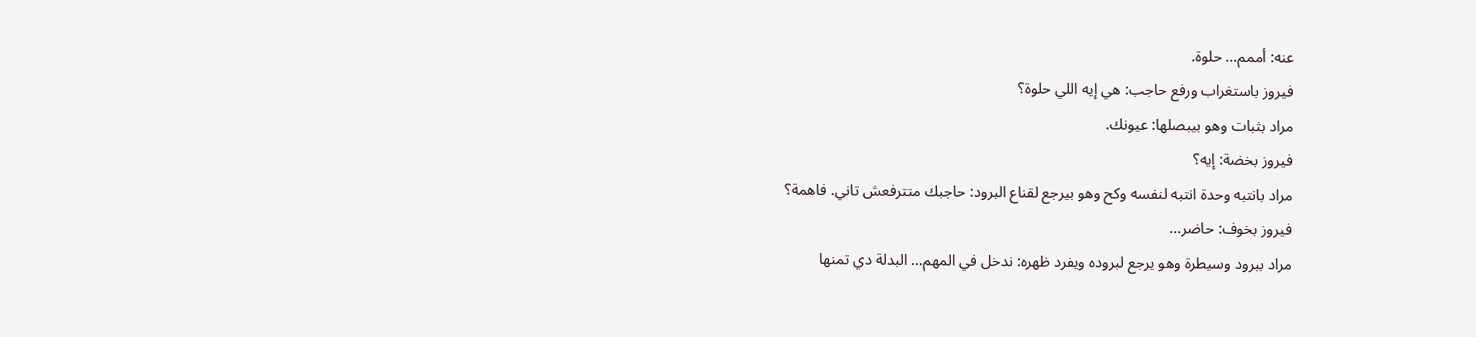عنه: أممم… حلوة.
فيروز باستغراب ورفع حاجب: هي إيه اللي حلوة؟
مراد بثبات وهو بيبصلها: عيونك.
فيروز بخضة: إيه؟
مراد بانتبه وحدة انتبه لنفسه وكح وهو بيرجع لقناع البرود: حاجبك متترفعش تاني. فاهمة؟
فيروز بخوف: حاضر…
مراد ببرود وسيطرة وهو يرجع لبروده ويفرد ظهره: ندخل في المهم… البدلة دي تمنها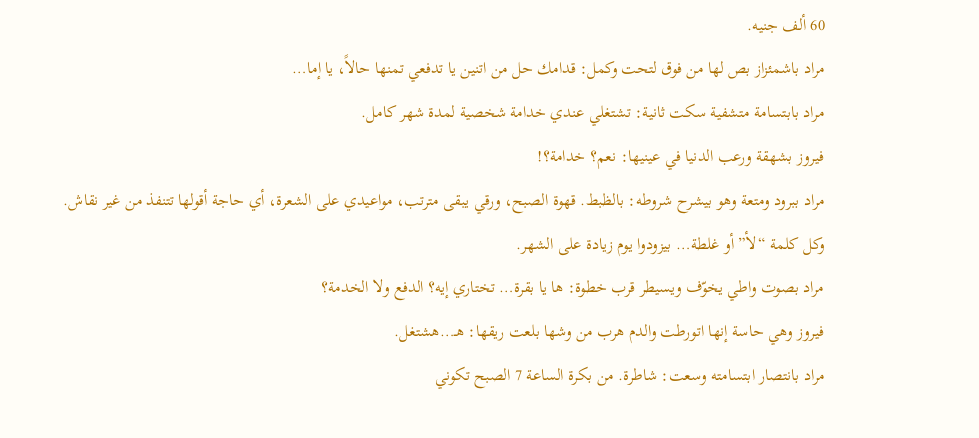60 ألف جنيه.
مراد باشمئزاز بص لها من فوق لتحت وكمل: قدامك حل من اتنين يا تدفعي تمنها حالاً، يا إما…
مراد بابتسامة متشفية سكت ثانية: تشتغلي عندي خدامة شخصية لمدة شهر كامل.
فيروز بشهقة ورعب الدنيا في عينيها: نعم؟ خدامة؟!
مراد ببرود ومتعة وهو بيشرح شروطه: بالظبط. قهوة الصبح، ورقي يبقى مترتب، مواعيدي على الشعرة، أي حاجة أقولها تتنفذ من غير نقاش.
وكل كلمة “لأ” أو غلطة… بيزودوا يوم زيادة على الشهر.
مراد بصوت واطي يخوّف ويسيطر قرب خطوة: ها يا بقرة… تختاري إيه؟ الدفع ولا الخدمة؟
فيروز وهي حاسة إنها اتورطت والدم هرب من وشها بلعت ريقها: هـ…هشتغل.
مراد بانتصار ابتسامته وسعت: شاطرة. من بكرة الساعة 7 الصبح تكوني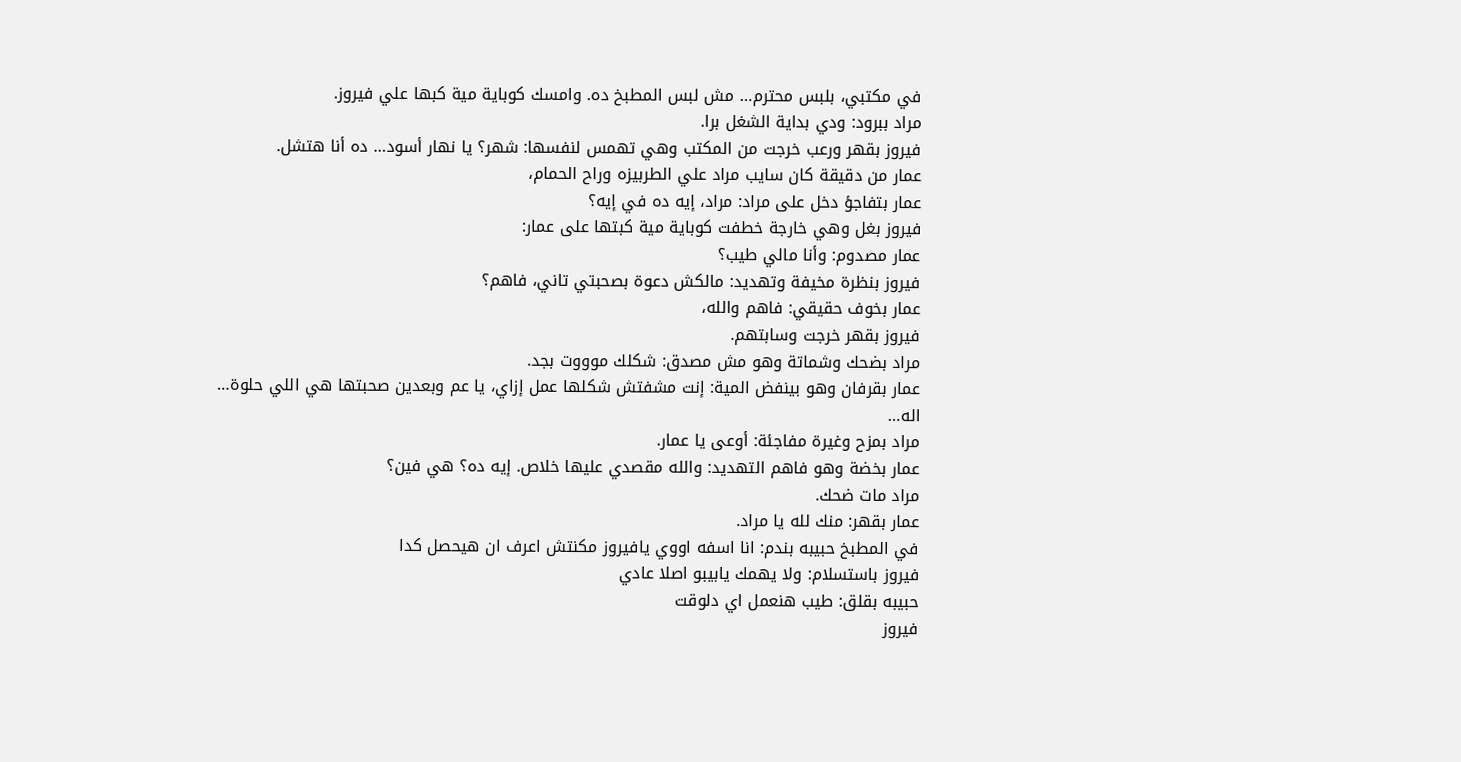في مكتبي، بلبس محترم… مش لبس المطبخ ده. وامسك كوباية مية كبها علي فيروز.
مراد ببرود: ودي بداية الشغل برا.
فيروز بقهر ورعب خرجت من المكتب وهي تهمس لنفسها: شهر؟ يا نهار أسود… ده أنا هتشل.
عمار من دقيقة كان سايب مراد علي الطربيزه وراح الحمام،
عمار بتفاجؤ دخل على مراد: مراد، إيه ده في إيه؟
فيروز بغل وهي خارجة خطفت كوباية مية كبتها على عمار:
عمار مصدوم: وأنا مالي طيب؟
فيروز بنظرة مخيفة وتهديد: مالكش دعوة بصحبتي تاني، فاهم؟
عمار بخوف حقيقي: فاهم والله،
فيروز بقهر خرجت وسابتهم.
مراد بضحك وشماتة وهو مش مصدق: شكلك موووت بجد.
عمار بقرفان وهو بينفض المية: إنت مشفتش شكلها عمل إزاي، يا عم وبعدين صحبتها هي اللي حلوة… اله…
مراد بمزح وغيرة مفاجئة: أوعى يا عمار.
عمار بخضة وهو فاهم التهديد: والله مقصدي عليها خلاص. إيه ده؟ هي فين؟
مراد مات ضحك.
عمار بقهر: منك لله يا مراد.
في المطبخ حبيبه بندم: انا اسفه اووي يافيروز مكنتش اعرف ان هيحصل كدا
فيروز باستسلام: ولا يهمك يابيبو اصلا عادي
حبيبه بقلق: طيب هنعمل اي دلوقت
فيروز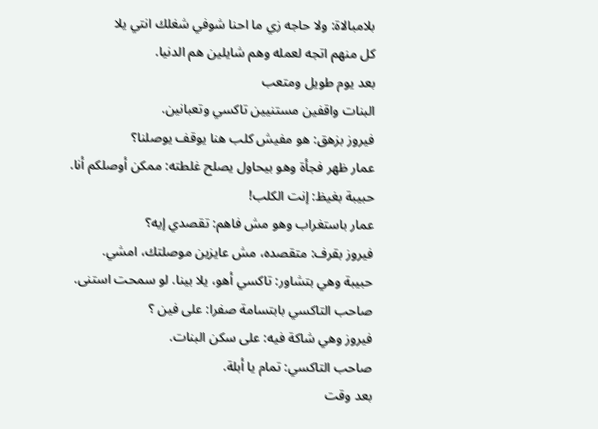بلامبالاة: ولا حاجه زي ما احنا شوفي شغلك انتي يلا
كل منهم اتجه لعمله وهم شايلين هم الدنيا.
بعد يوم طويل ومتعب
البنات واقفين مستنيين تاكسي وتعبانين.
فيروز بزهق: هو مفيش كلب هنا يوقف يوصلنا؟
عمار ظهر فجأة وهو بيحاول يصلح غلطته: ممكن أوصلكم أنا.
حبيبة بغيظ: إنت الكلب!
عمار باستغراب وهو مش فاهم: تقصدي إيه؟
فيروز بقرف: متقصده، مش عايزين موصلتك، امشي.
حبيبة وهي بتشاور: تاكسي أهو، يلا بينا. لو سمحت استنى.
صاحب التاكسي بابتسامة صفرا: على فين ؟
فيروز وهي شاكة فيه: على سكن البنات.
صاحب التاكسي: تمام يا أبلة.
بعد وقت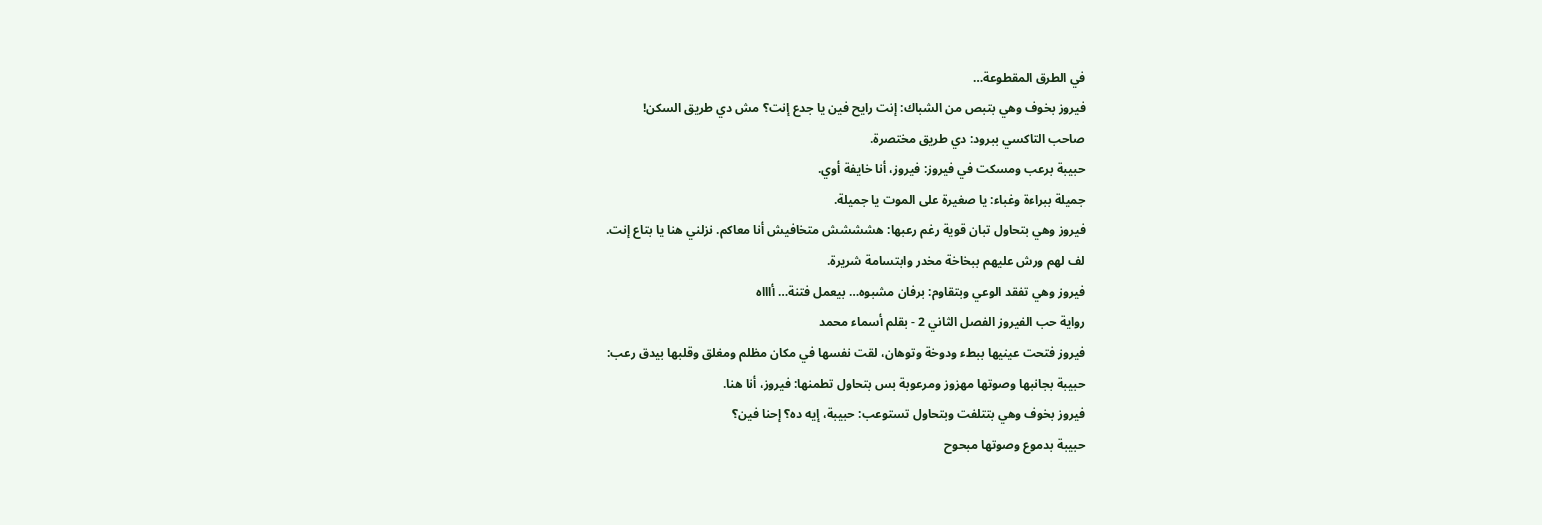في الطرق المقطوعة…
فيروز بخوف وهي بتبص من الشباك: إنت رايح فين يا جدع إنت؟ مش دي طريق السكن!
صاحب التاكسي ببرود: دي طريق مختصرة.
حبيبة برعب ومسكت في فيروز: فيروز، أنا خايفة أوي.
جميلة ببراءة وغباء: يا صغيرة على الموت يا جميلة.
فيروز وهي بتحاول تبان قوية رغم رعبها: هشششش متخافيش أنا معاكم. نزلني هنا يا بتاع إنت.
لف لهم ورش عليهم ببخاخة مخدر وابتسامة شريرة.
فيروز وهي تفقد الوعي وبتقاوم: برفان مشبوه… بيعمل فتنة… أاااه
رواية حب الفيروز الفصل الثاني 2 - بقلم أسماء محمد
فيروز فتحت عينيها ببطء ودوخة وتوهان، لقت نفسها في مكان مظلم ومغلق وقلبها بيدق رعب:
حبيبة بجانبها وصوتها مهزوز ومرعوبة بس بتحاول تطمنها: فيروز، أنا هنا.
فيروز بخوف وهي بتتلفت وبتحاول تستوعب: حبيبة، إيه ده؟ إحنا فين؟
حبيبة بدموع وصوتها مبحوح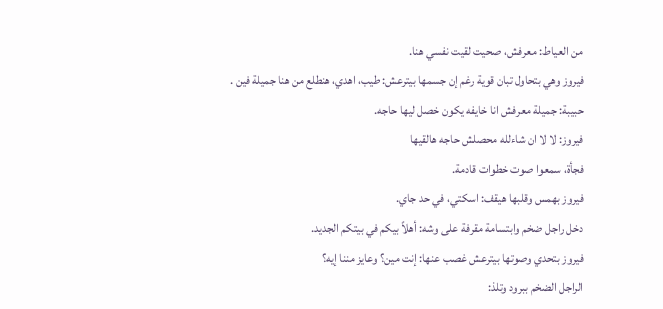من العياط: معرفش، صحيت لقيت نفسي هنا.
فيروز وهي بتحاول تبان قوية رغم إن جسمها بيترعش: طيب، اهدي، هنطلع من هنا جميلة فين .
حبيبة: جميلة معرفش انا خايفه يكون خصل ليها حاجه.
فيروز: لا لا ان شاءلله محصلش حاجه هالقيها
فجأة، سمعوا صوت خطوات قادمة.
فيروز بهمس وقلبها هيقف: اسكتي، في حد جاي.
دخل راجل ضخم وابتسامة مقرفة على وشه: أهلاً بيكم في بيتكم الجديد.
فيروز بتحدي وصوتها بيترعش غصب عنها: إنت مين؟ وعايز مننا إيه؟
الراجل الضخم ببرود وتلذ: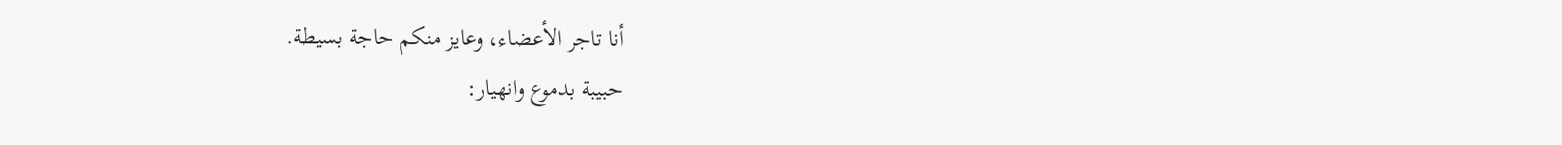أنا تاجر الأعضاء، وعايز منكم حاجة بسيطة.
حبيبة بدموع وانهيار: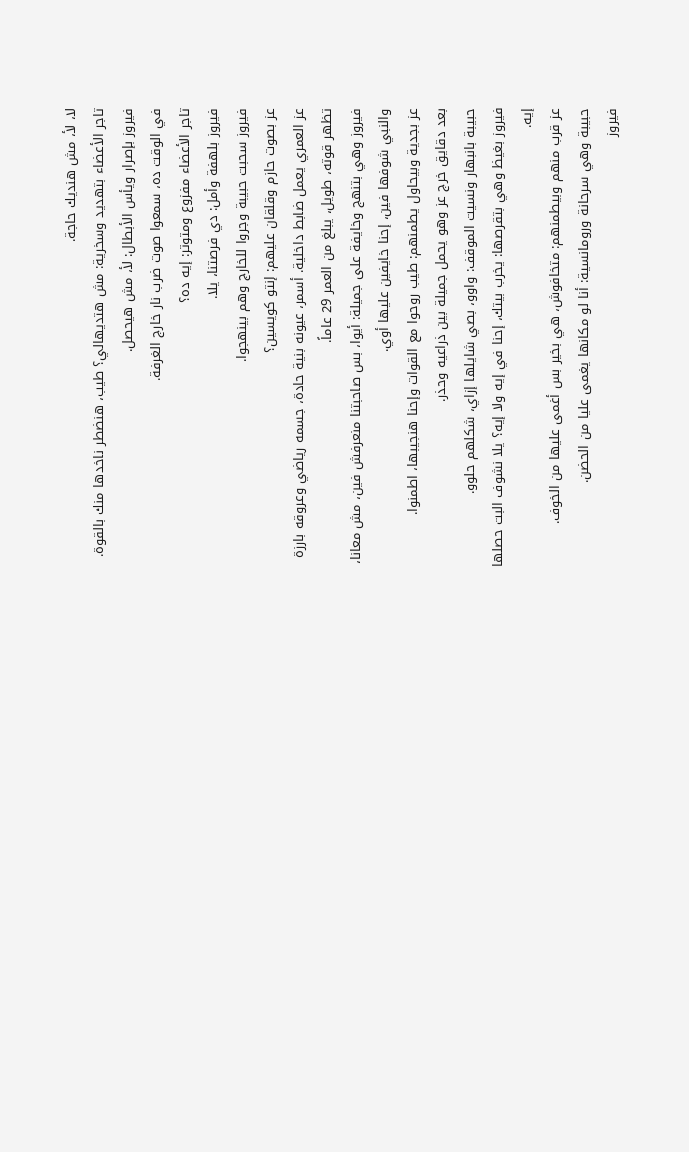لا، لأ، مش هنديك حاجة.
تاجر الأعضاء بتهديد وسخرية: مش هتديهالي؟ طيب، هنضطر ناخدها منك بالقوة.
فيروز بإصرار ويأس الأبطال: لأ، مش هيحصل.
في الوقت ده، سمعوا صوت ضرب نار خارج الغرفة.
تاجر الأعضاء مفزوع ومتوتر: إيه ده؟
فيروز بلهفة وأمل: دي فرصتنا، يلا.
فيروز سحبت حبيبة وجروا للخارج وهم بينهجوا.
عز بصوت حازم وقلقان عليهم: إنتو كويسين؟
عز العمري يعمل ضابط داخلية. أسمر، عيونه بنية حادة، جسمه رياضي وعروقه بارزة تظهر قوته، طويل، يبلغ من العمر 29 عاماً.
فيروز وهي بتنهج وخايفة على جميلة: أيوا، بس صاحبتنا منعرفش فين، مش معانا، والنبي شوفها فين، إحنا خايفين عليها أوي.
عز بجدية وبيحاول يطمنهم: طيب روحوا مع القوات وإحنا هنجيبها، اطمنوا.
بعد دقايق خرج عز وهو يحمل جميلة بين ذراعيه وحذر.
حبيبة بانبهار ونسيت الموقف: واوو، بصي شايلها إزاي، شكلهم حلوو.
فيروز بغيظ وهي بتقرصها: يخرب بيتك، إحنا في إيه ولا إيه؟ يلا نشوف البت حصلها إيه.
عز قرب منهم وبيطمنهم: متخافوش، هي بخير بس أغمى عليها من الخوف.
حبيبة وهي سرحانة ورومانسية: أنا لو مكانها يغمى عليا من الحضن.
فيروز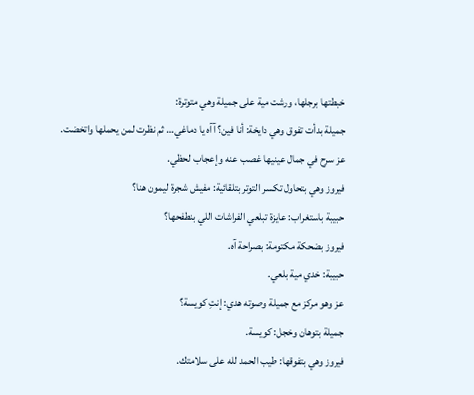خبطتها برجلها، ورشت مية على جميلة وهي متوترة:
جميلة بدأت تفوق وهي دايخة: أنا فين؟ آآه يا دماغي… ثم نظرت لمن يحملها واتخضت.
عز سرح في جمال عينيها غصب عنه وإعجاب لحظي.
فيروز وهي بتحاول تكسر التوتر بتلقائية: مفيش شجرة ليمون هنا؟
حبيبة باستغراب: عايزة تبلعي الفراشات اللي بنطفحها؟
فيروز بضحكة مكتومة: بصراحة آه.
حبيبة: خدي مية بلعي.
عز وهو مركز مع جميلة وصوته هدي: إنتِ كويسة؟
جميلة بتوهان وخجل: كويسة.
فيروز وهي بتفوقها: طيب الحمد لله على سلامتك.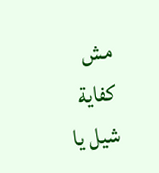مش كفاية شيل يا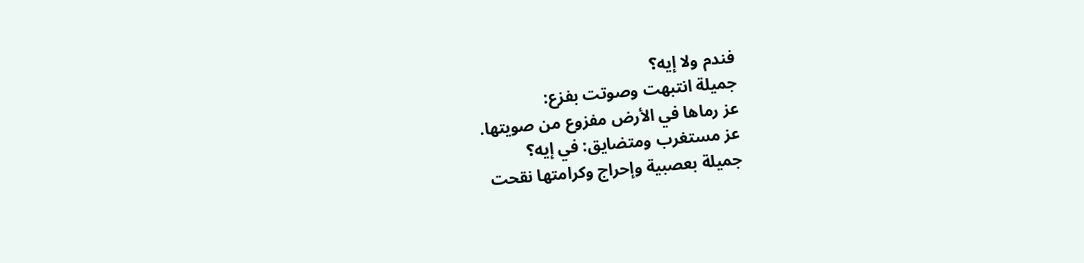فندم ولا إيه؟
جميلة انتبهت وصوتت بفزع:
عز رماها في الأرض مفزوع من صويتها.
عز مستغرب ومتضايق: في إيه؟
جميلة بعصبية وإحراج وكرامتها نقحت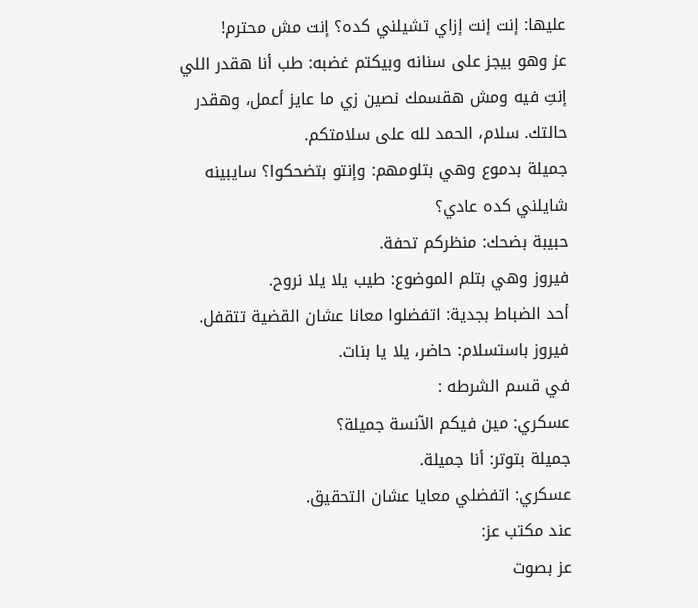عليها: إنت إنت إزاي تشيلني كده؟ إنت مش محترم!
عز وهو بيجز على سنانه وبيكتم غضبه: طب أنا هقدر اللي إنتِ فيه ومش هقسمك نصين زي ما عايز أعمل، وهقدر حالتك. سلام، الحمد لله على سلامتكم.
جميلة بدموع وهي بتلومهم: وإنتو بتضحكوا؟ سايبينه شايلني كده عادي؟
حبيبة بضحك: منظركم تحفة.
فيروز وهي بتلم الموضوع: طيب يلا يلا نروح.
أحد الضباط بجدية: اتفضلوا معانا عشان القضية تتقفل.
فيروز باستسلام: حاضر، يلا يا بنات.
في قسم الشرطه :
عسكري: مين فيكم الآنسة جميلة؟
جميلة بتوتر: أنا جميلة.
عسكري: اتفضلي معايا عشان التحقيق.
عند مكتب عز:
عز بصوت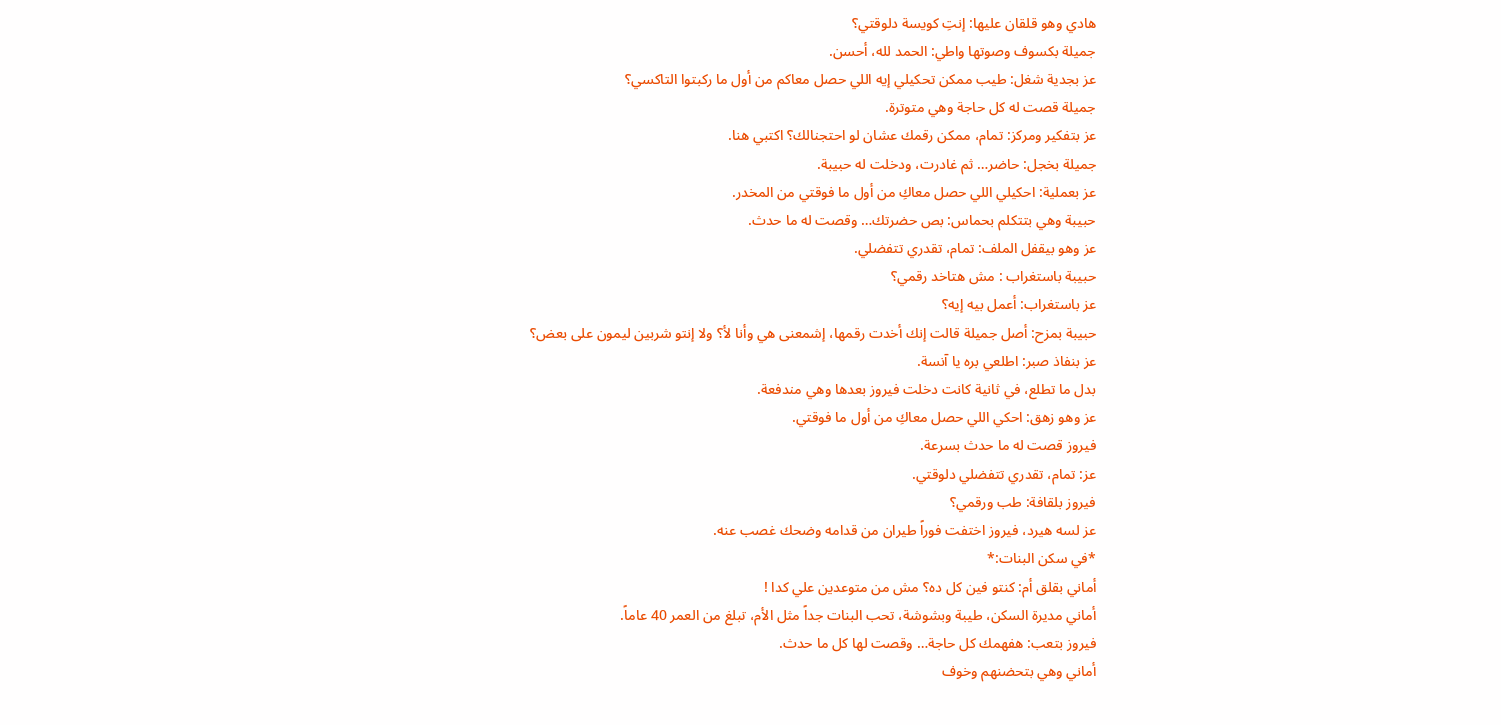هادي وهو قلقان عليها: إنتِ كويسة دلوقتي؟
جميلة بكسوف وصوتها واطي: الحمد لله، أحسن.
عز بجدية شغل: طيب ممكن تحكيلي إيه اللي حصل معاكم من أول ما ركبتوا التاكسي؟
جميلة قصت له كل حاجة وهي متوترة.
عز بتفكير ومركز: تمام، ممكن رقمك عشان لو احتجنالك؟ اكتبي هنا.
جميلة بخجل: حاضر… ثم غادرت، ودخلت له حبيبة.
عز بعملية: احكيلي اللي حصل معاكِ من أول ما فوقتي من المخدر.
حبيبة وهي بتتكلم بحماس: بص حضرتك… وقصت له ما حدث.
عز وهو بيقفل الملف: تمام، تقدري تتفضلي.
حبيبة باستغراب : مش هتاخد رقمي؟
عز باستغراب: أعمل بيه إيه؟
حبيبة بمزح: أصل جميلة قالت إنك أخدت رقمها، إشمعنى هي وأنا لأ؟ ولا إنتو شربين ليمون على بعض؟
عز بنفاذ صبر: اطلعي بره يا آنسة.
بدل ما تطلع، في ثانية كانت دخلت فيروز بعدها وهي مندفعة.
عز وهو زهق: احكي اللي حصل معاكِ من أول ما فوقتي.
فيروز قصت له ما حدث بسرعة.
عز: تمام، تقدري تتفضلي دلوقتي.
فيروز بلقافة: طب ورقمي؟
عز لسه هيرد، فيروز اختفت فوراً طيران من قدامه وضحك غصب عنه.
*في سكن البنات:*
أماني بقلق أم: كنتو فين كل ده؟ مش من متوعدين علي كدا !
أماني مديرة السكن، طيبة وبشوشة، تحب البنات جداً مثل الأم، تبلغ من العمر 40 عاماً.
فيروز بتعب: هفهمك كل حاجة… وقصت لها كل ما حدث.
أماني وهي بتحضنهم وخوف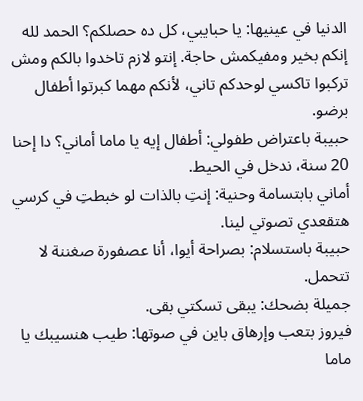الدنيا في عينيها: يا حبايبي، كل ده حصلكم؟ الحمد لله إنكم بخير ومفيكمش حاجة. إنتو لازم تاخدوا بالكم ومش تركبوا تاكسي لوحدكم تاني، لأنكم مهما كبرتوا أطفال برضو.
حبيبة باعتراض طفولي: أطفال إيه يا ماما أماني؟ دا إحنا 20 سنة، ندخل في الحيط.
أماني بابتسامة وحنية: إنتِ بالذات لو خبطتِ في كرسي هتقعدي تصوتي لينا.
حبيبة باستسلام: بصراحة أيوا، أنا عصفورة صغننة لا تتحمل.
جميلة بضحك: يبقى تسكتي بقى.
فيروز بتعب وإرهاق باين في صوتها: طيب هنسيبك يا ماما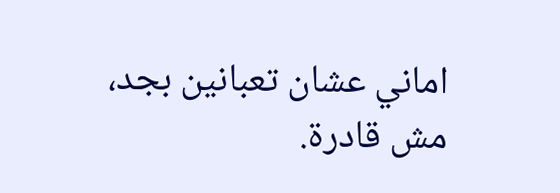اماني عشان تعبانين بجد، مش قادرة.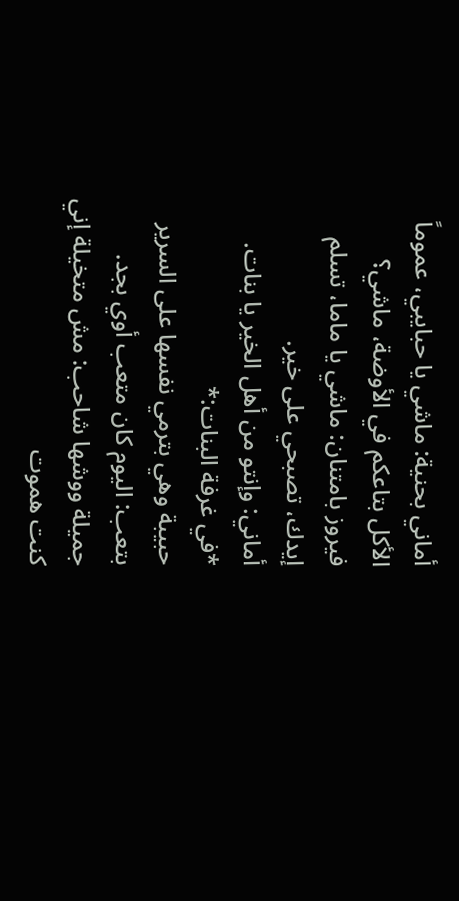أماني بحنية: ماشي يا حبايبي، عموماً الأكل بتاعكم في الأوضة، ماشي؟
فيروز بامتنان: ماشي يا ماما، تسلم إيدك، تصبحي على خير.
أماني: وإنتو من أهل الخير يا بنات.
*في غرفة البنات:*
حبيبة وهي بترمي نفسها على السرير بتعب: اليوم كان متعب أوي بجد.
جميلة ووشها شاحب: مش متخيلة إني كنت هموت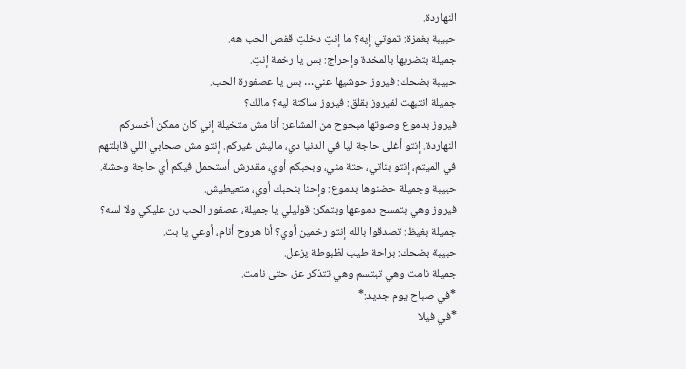النهاردة.
حبيبة بغمزة: تموتي إيه؟ ما إنتِ دخلتِ قفص الحب هه.
جميلة بتضربها بالمخدة وإحراج: بس يا رخمة إنتِ.
حبيبة بضحك: فيروز حوشيها عني… بس يا عصفورة الحب.
جميلة انتبهت لفيروز بقلق: فيروز ساكتة ليه؟ مالك؟
فيروز بدموع وصوتها مبحوح من المشاعر: أنا مش متخيلة إني كان ممكن أخسركم النهاردة. إنتو أغلى حاجة ليا في الدنيا دي، ماليش غيركم. إنتو مش صحابي اللي قابلتهم في الميتم، إنتو بناتي، حتة مني، وبحبكم أوي، مقدرش أستحمل فيكم أي حاجة وحشة.
حبيبة وجميلة حضنوها بدموع: وإحنا بنحبك أوي، متعيطيش.
فيروز وهي بتمسح دموعها وبتمكر: قوليلي يا جميلة، عصفور الحب رن عليكي ولا لسه؟
جميلة بغيظ: تصدقوا بالله إنتو رخمين أوي؟ أنا هروح أنام، أوعي يا بت.
حبيبة بضحك: براحة طيب لظبوطة يزعل.
جميلة نامت وهي تبتسم وهي تتذكر عز، حتى نامت.
*في صباح يوم جديد:*
*في فيلا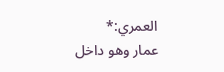العمري:*
عمار وهو داخل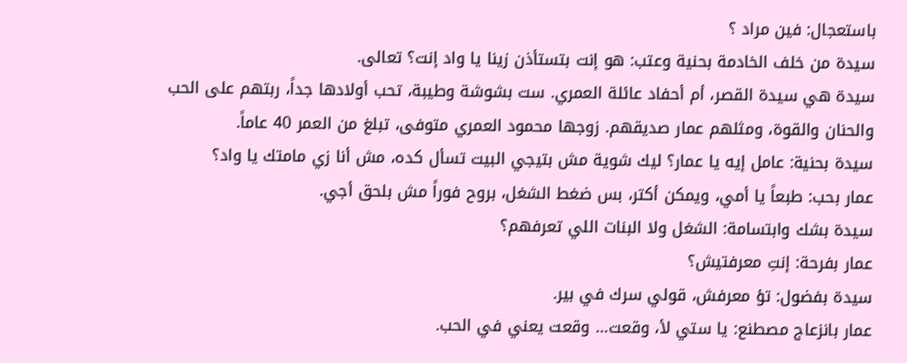باستعجال: فين مراد ؟
سيدة من خلف الخادمة بحنية وعتب: هو إنت بتستأذن زينا يا واد إنت؟ تعالى.
سيدة هي سيدة القصر، أم أحفاد عائلة العمري. ست بشوشة وطيبة، تحب أولادها جداً، ربتهم على الحب والحنان والقوة، ومثلهم عمار صديقهم. زوجها محمود العمري متوفى، تبلغ من العمر 40 عاماً.
سيدة بحنية: عامل إيه يا عمار؟ ليك شوية مش بتيجي البيت تسأل كده، مش أنا زي مامتك يا واد؟
عمار بحب: طبعاً يا أمي، ويمكن أكتر، بس ضغط الشغل، بروح فوراً مش بلحق أجي.
سيدة بشك وابتسامة: الشغل ولا البنات اللي تعرفهم؟
عمار بفرحة: إنتِ معرفتيش؟
سيدة بفضول: تؤ معرفش، قولي سرك في بير.
عمار بانزعاج مصطنع: يا ستي لأ، وقعت… وقعت يعني في الحب.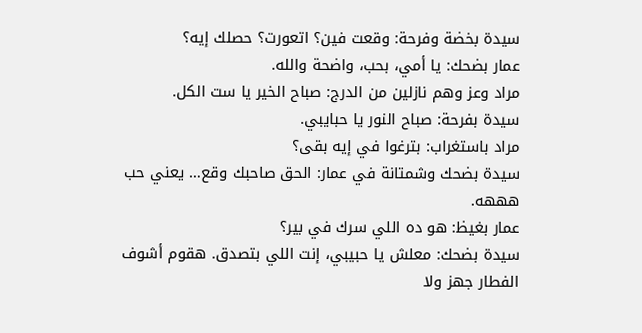سيدة بخضة وفرحة: وقعت فين؟ اتعورت؟ حصلك إيه؟
عمار بضحك: يا أمي، بحب، واضحة والله.
مراد وعز وهم نازلين من الدرج: صباح الخير يا ست الكل.
سيدة بفرحة: صباح النور يا حبايبي.
مراد باستغراب: بترغوا في إيه بقى؟
سيدة بضحك وشمتانة في عمار: الحق صاحبك وقع… يعني حب هههه.
عمار بغيظ: هو ده اللي سرك في بير؟
سيدة بضحك: معلش يا حبيبي، إنت اللي بتصدق. هقوم أشوف الفطار جهز ولا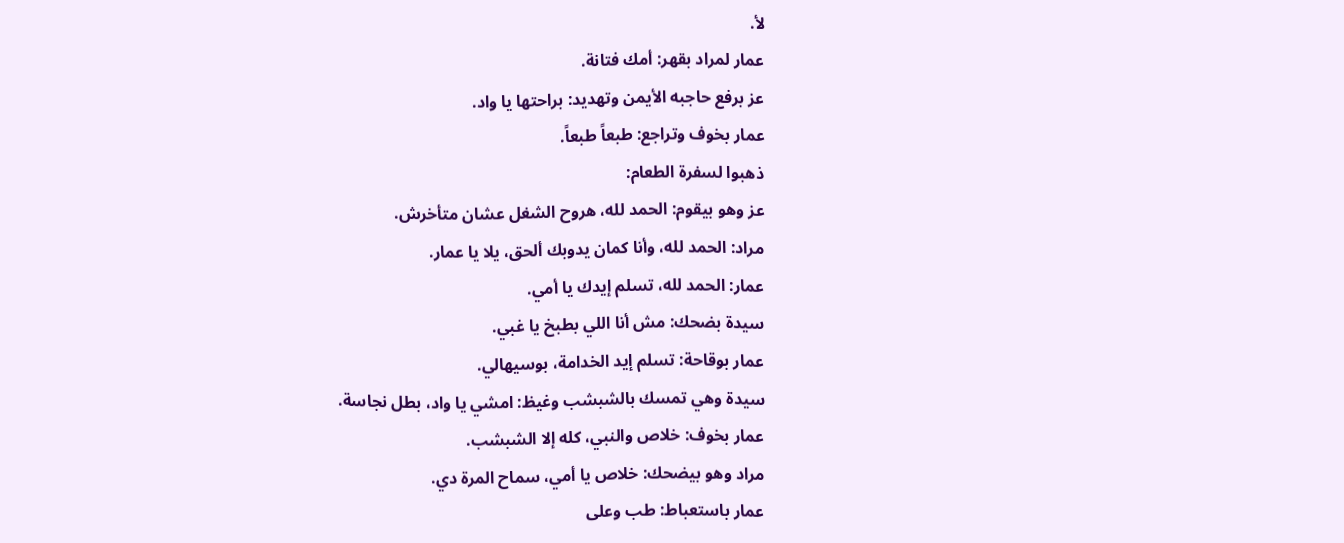لأ.
عمار لمراد بقهر: أمك فتانة.
عز برفع حاجبه الأيمن وتهديد: براحتها يا واد.
عمار بخوف وتراجع: طبعاً طبعاً.
ذهبوا لسفرة الطعام:
عز وهو بيقوم: الحمد لله، هروح الشغل عشان متأخرش.
مراد: الحمد لله، وأنا كمان يدوبك ألحق، يلا يا عمار.
عمار: الحمد لله، تسلم إيدك يا أمي.
سيدة بضحك: مش أنا اللي بطبخ يا غبي.
عمار بوقاحة: تسلم إيد الخدامة، بوسيهالي.
سيدة وهي تمسك بالشبشب وغيظ: امشي يا واد، بطل نجاسة.
عمار بخوف: خلاص والنبي، كله إلا الشبشب.
مراد وهو بيضحك: خلاص يا أمي، سماح المرة دي.
عمار باستعباط: طب وعلى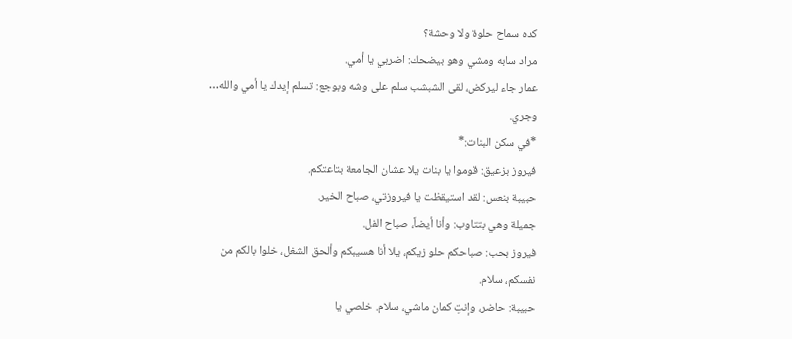كده سماح حلوة ولا وحشة؟
مراد سابه ومشي وهو بيضحك: اضربي يا أمي.
عمار جاء ليركض، لقى الشبشب سلم على وشه وبوجع: تسلم إيدك يا أمي والله… وجري.
*في سكن البنات:*
فيروز بزعيق: قوموا يا بنات يلا عشان الجامعة بتاعتكم.
حبيبة بنعس: لقد استيقظت يا فيروزتي، صباح الخير.
جميلة وهي بتتاوب: وأنا أيضاً، صباح الفل.
فيروز بحب: صباحكم حلو زيكم، يلا أنا هسيبكم وألحق الشغل، خلوا بالكم من نفسكم، سلام.
حبيبة: حاضر، وإنتِ كمان ماشي، سلام. خلصي يا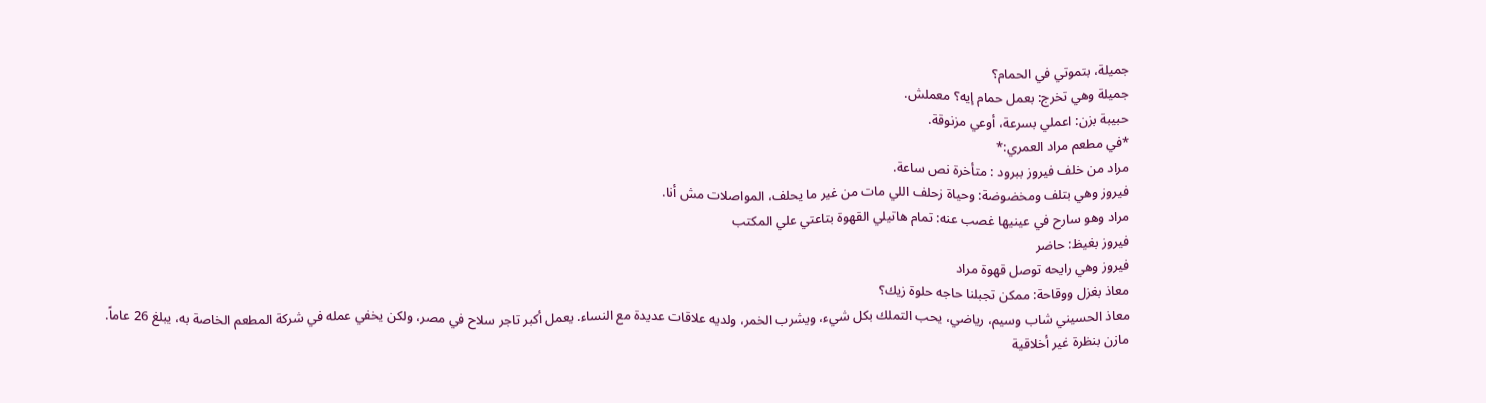جميلة، بتموتي في الحمام؟
جميلة وهي تخرج: بعمل حمام إيه؟ معملش.
حبيبة بزن: اعملي بسرعة، أوعي مزنوقة.
*في مطعم مراد العمري:*
مراد من خلف فيروز ببرود : متأخرة نص ساعة.
فيروز وهي بتلف ومخضوضة: وحياة زحلف اللي مات من غير ما يحلف، المواصلات مش أنا.
مراد وهو سارح في عينيها غصب عنه: تمام هاتيلي القهوة بتاعتي علي المكتب
فيروز بغيظ: حاضر
فيروز وهي رايحه توصل قهوة مراد
معاذ بغزل ووقاحة: ممكن تجبلنا حاجه حلوة زيك؟
معاذ الحسيني شاب وسيم، رياضي، يحب التملك بكل شيء، ويشرب الخمر، ولديه علاقات عديدة مع النساء. يعمل أكبر تاجر سلاح في مصر، ولكن يخفي عمله في شركة المطعم الخاصة به، يبلغ 26 عاماً.
مازن بنظرة غير أخلاقية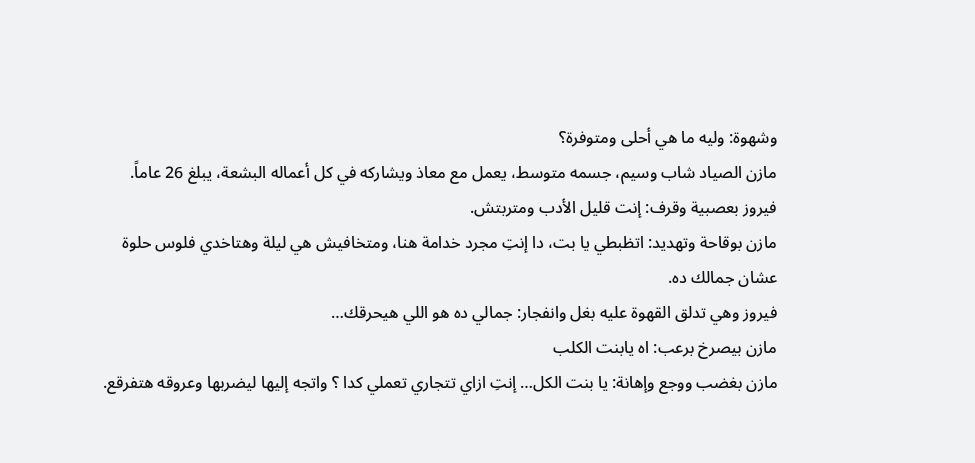وشهوة: وليه ما هي أحلى ومتوفرة؟
مازن الصياد شاب وسيم، جسمه متوسط، يعمل مع معاذ ويشاركه في كل أعماله البشعة، يبلغ 26 عاماً.
فيروز بعصبية وقرف: إنت قليل الأدب ومتربتش.
مازن بوقاحة وتهديد: اتظبطي يا بت، دا إنتِ مجرد خدامة هنا، ومتخافيش هي ليلة وهتاخدي فلوس حلوة عشان جمالك ده.
فيروز وهي تدلق القهوة عليه بغل وانفجار: جمالي ده هو اللي هيحرقك…
مازن بيصرخ برعب: اه يابنت الكلب
مازن بغضب ووجع وإهانة: يا بنت الكل… إنتِ ازاي تتجاري تعملي كدا ؟ واتجه إليها ليضربها وعروقه هتفرقع.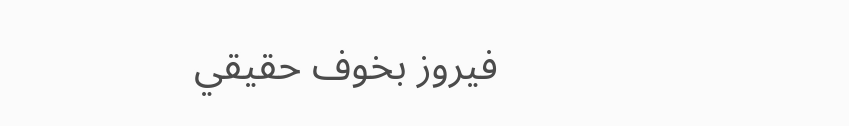فيروز بخوف حقيقي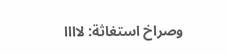وصراخ استغاثة: لاااا